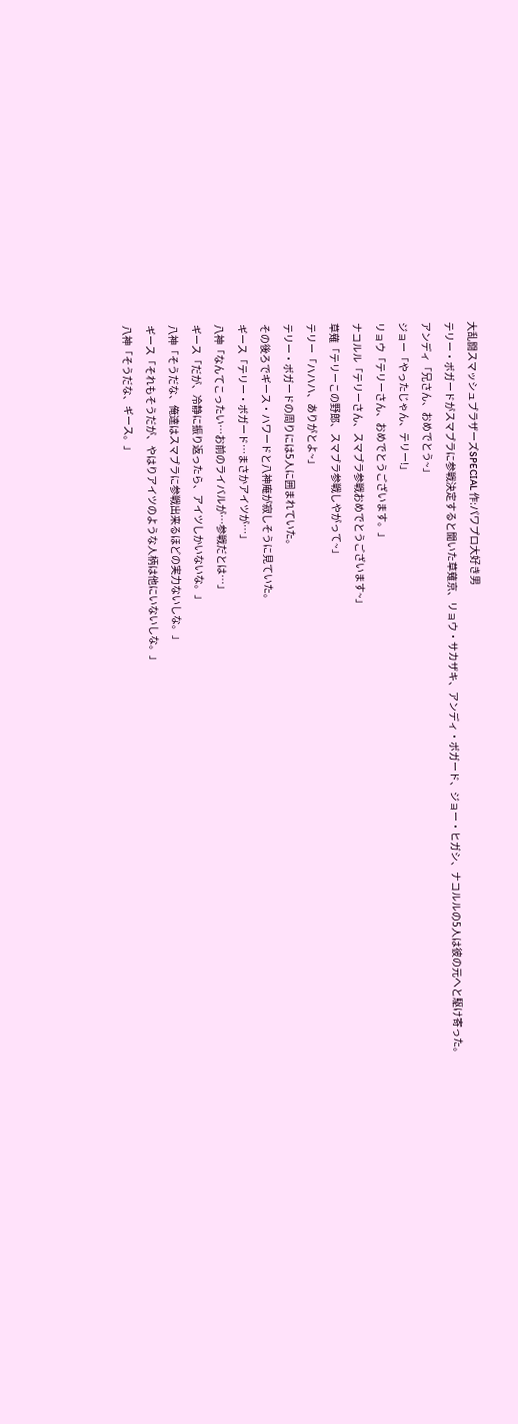大乱闘スマッシュブラザーズSPECIAL 作:パワプロ大好き男
テリー・ボガードがスマブラに参戦決定すると聞いた草薙京、リョウ・サカザキ、アンディ・ボガード、ジョー・ヒガシ、ナコルルの5人は彼の元へと駆け寄った。
アンディ「兄さん、おめでとう~」
ジョー「やったじゃん、テリー!」
リョウ「テリーさん、おめでとうございます。」
ナコルル「テリーさん、スマブラ参戦おめでとうございます~」
草薙「テリーこの野郎、スマブラ参戦しやがって~」
テリー「ハハハ、ありがとよ~」
テリー・ボガードの周りには5人に囲まれていた。
その後ろでギース・ハワードと八神庵が寂しそうに見ていた。
ギース「テリー・ボガード…まさかアイツが…」
八神「なんてこったい…お前のライバルが…参戦だとは…」
ギース「だが、冷静に振り返ったら、アイツしかいないな。」
八神「そうだな、俺達はスマブラに参戦出来るほどの実力ないしな。」
ギース「それもそうだが、やはりアイツのような人柄は他にいないしな。」
八神「そうだな、ギース。」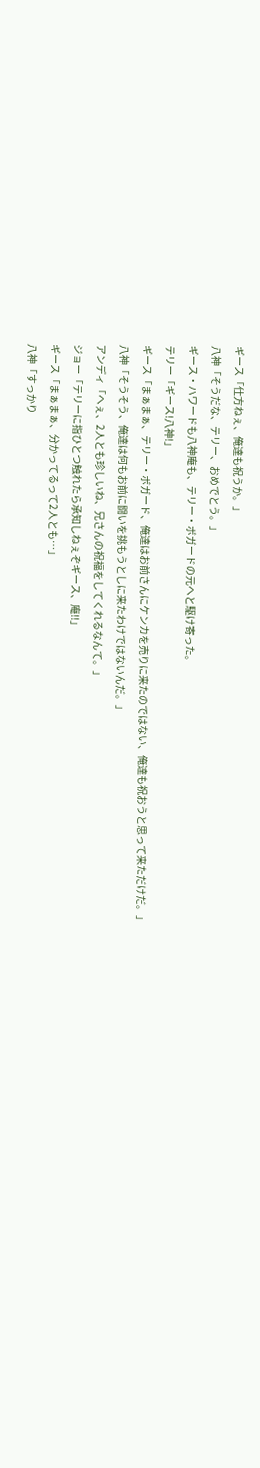ギース「仕方ねぇ、俺達も祝うか。」
八神「そうだな、テリー、おめでとう。」
ギース・ハワードも八神庵も、テリー・ボガードの元へと駆け寄った。
テリー「ギース!八神!」
ギース「まぁまぁ、テリー・ボガード、俺達はお前さんにケンカを売りに来たのではない、俺達も祝おうと思って来ただけだ。」
八神「そうそう、俺達は何もお前に闘いを挑もうとしに来たわけではないんだ。」
アンディ「へぇ、2人とも珍しいね、兄さんの祝福をしてくれるなんて。」
ジョー「テリーに指ひとつ触れたら承知しねぇぞギース、庵!!」
ギース「まぁまぁ、分かってるって2人とも…」
八神「すっかり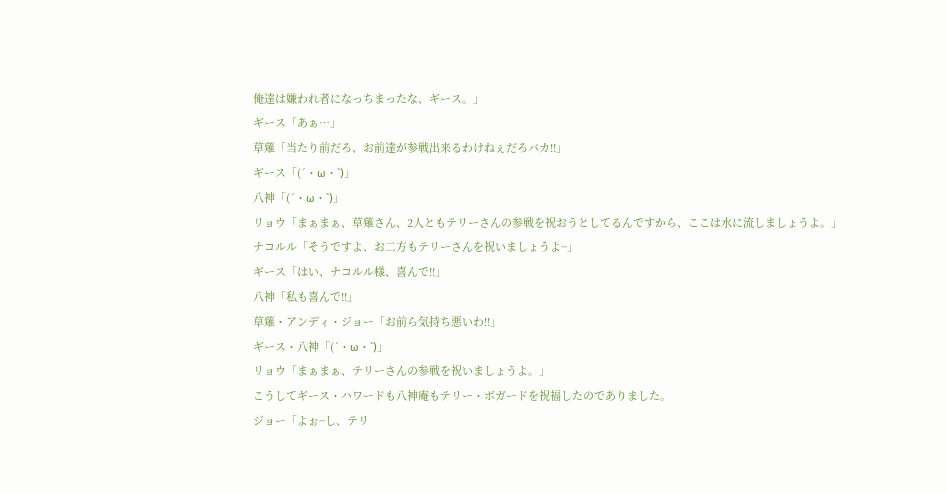俺達は嫌われ者になっちまったな、ギース。」
ギース「あぁ…」
草薙「当たり前だろ、お前達が参戦出来るわけねぇだろバカ!!」
ギース「(´・ω・`)」
八神「(´・ω・`)」
リョウ「まぁまぁ、草薙さん、2人ともテリーさんの参戦を祝おうとしてるんですから、ここは水に流しましょうよ。」
ナコルル「そうですよ、お二方もテリーさんを祝いましょうよ~」
ギース「はい、ナコルル様、喜んで!!」
八神「私も喜んで!!」
草薙・アンディ・ジョー「お前ら気持ち悪いわ!!」
ギース・八神「(´・ω・`)」
リョウ「まぁまぁ、テリーさんの参戦を祝いましょうよ。」
こうしてギース・ハワードも八神庵もテリー・ボガードを祝福したのでありました。
ジョー「よぉ~し、テリ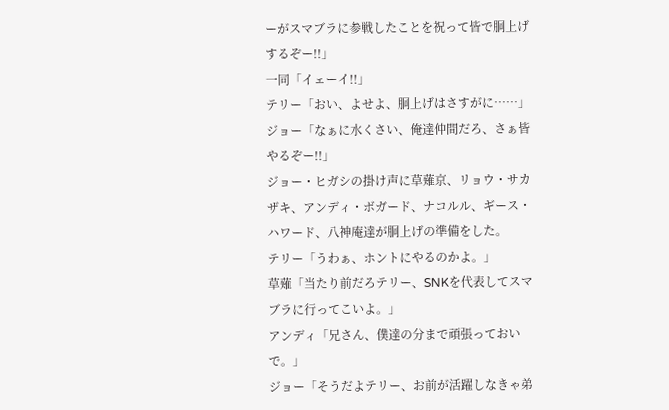ーがスマブラに参戦したことを祝って皆で胴上げするぞー!!」
一同「イェーイ!!」
テリー「おい、よせよ、胴上げはさすがに……」
ジョー「なぁに水くさい、俺達仲間だろ、さぁ皆やるぞー!!」
ジョー・ヒガシの掛け声に草薙京、リョウ・サカザキ、アンディ・ボガード、ナコルル、ギース・ハワード、八神庵達が胴上げの準備をした。
テリー「うわぁ、ホントにやるのかよ。」
草薙「当たり前だろテリー、SNKを代表してスマブラに行ってこいよ。」
アンディ「兄さん、僕達の分まで頑張っておいで。」
ジョー「そうだよテリー、お前が活躍しなきゃ弟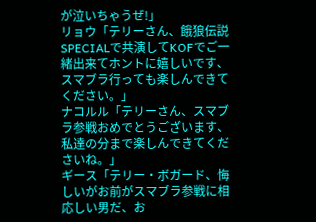が泣いちゃうぜ!」
リョウ「テリーさん、餓狼伝説SPECIALで共演してKOFでご一緒出来てホントに嬉しいです、スマブラ行っても楽しんできてください。」
ナコルル「テリーさん、スマブラ参戦おめでとうございます、私達の分まで楽しんできてくださいね。」
ギース「テリー・ボガード、悔しいがお前がスマブラ参戦に相応しい男だ、お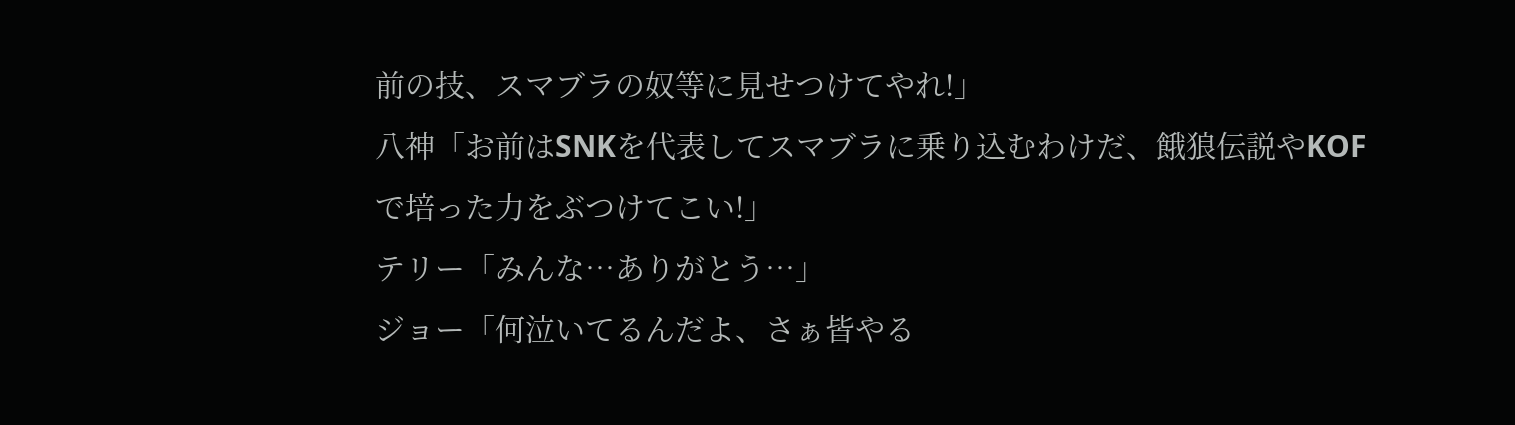前の技、スマブラの奴等に見せつけてやれ!」
八神「お前はSNKを代表してスマブラに乗り込むわけだ、餓狼伝説やKOFで培った力をぶつけてこい!」
テリー「みんな…ありがとう…」
ジョー「何泣いてるんだよ、さぁ皆やる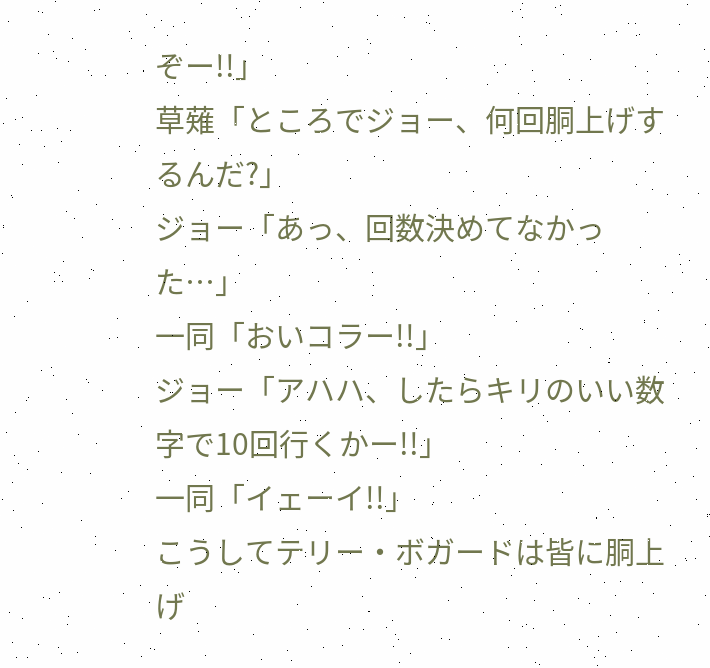ぞー!!」
草薙「ところでジョー、何回胴上げするんだ?」
ジョー「あっ、回数決めてなかった…」
一同「おいコラー!!」
ジョー「アハハ、したらキリのいい数字で10回行くかー!!」
一同「イェーイ!!」
こうしてテリー・ボガードは皆に胴上げ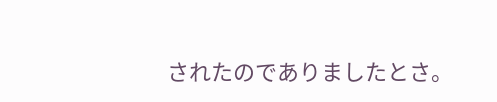されたのでありましたとさ。